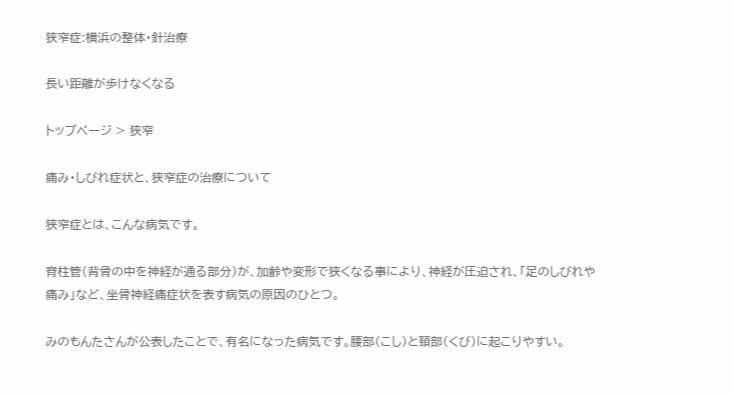狭窄症:横浜の整体・針治療

長い距離が歩けなくなる

トップページ > 狭窄

痛み・しびれ症状と、狭窄症の治療について

狭窄症とは、こんな病気です。

脊柱管(背骨の中を神経が通る部分)が、加齢や変形で狭くなる事により、神経が圧迫され、「足のしびれや痛み」など、坐骨神経痛症状を表す病気の原因のひとつ。

みのもんたさんが公表したことで、有名になった病気です。腰部(こし)と頚部(くび)に起こりやすい。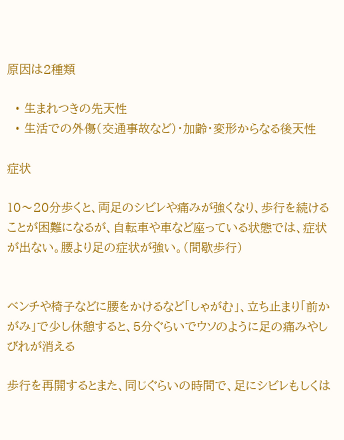原因は2種類

  • 生まれつきの先天性
  • 生活での外傷(交通事故など)・加齢・変形からなる後天性

症状

10〜20分歩くと、両足のシビレや痛みが強くなり、歩行を続けることが困難になるが、自転車や車など座っている状態では、症状が出ない。腰より足の症状が強い。(間歇歩行)


ベンチや椅子などに腰をかけるなど「しゃがむ」、立ち止まり「前かがみ」で少し休憩すると、5分ぐらいでウソのように足の痛みやしびれが消える

歩行を再開するとまた、同じぐらいの時間で、足にシビレもしくは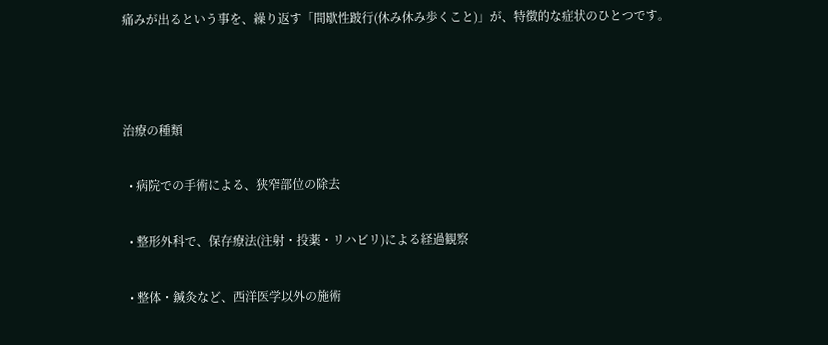痛みが出るという事を、繰り返す「間歇性跛行(休み休み歩くこと)」が、特徴的な症状のひとつです。



治療の種類

  • 病院での手術による、狭窄部位の除去

  • 整形外科で、保存療法(注射・投薬・リハビリ)による経過観察

  • 整体・鍼灸など、西洋医学以外の施術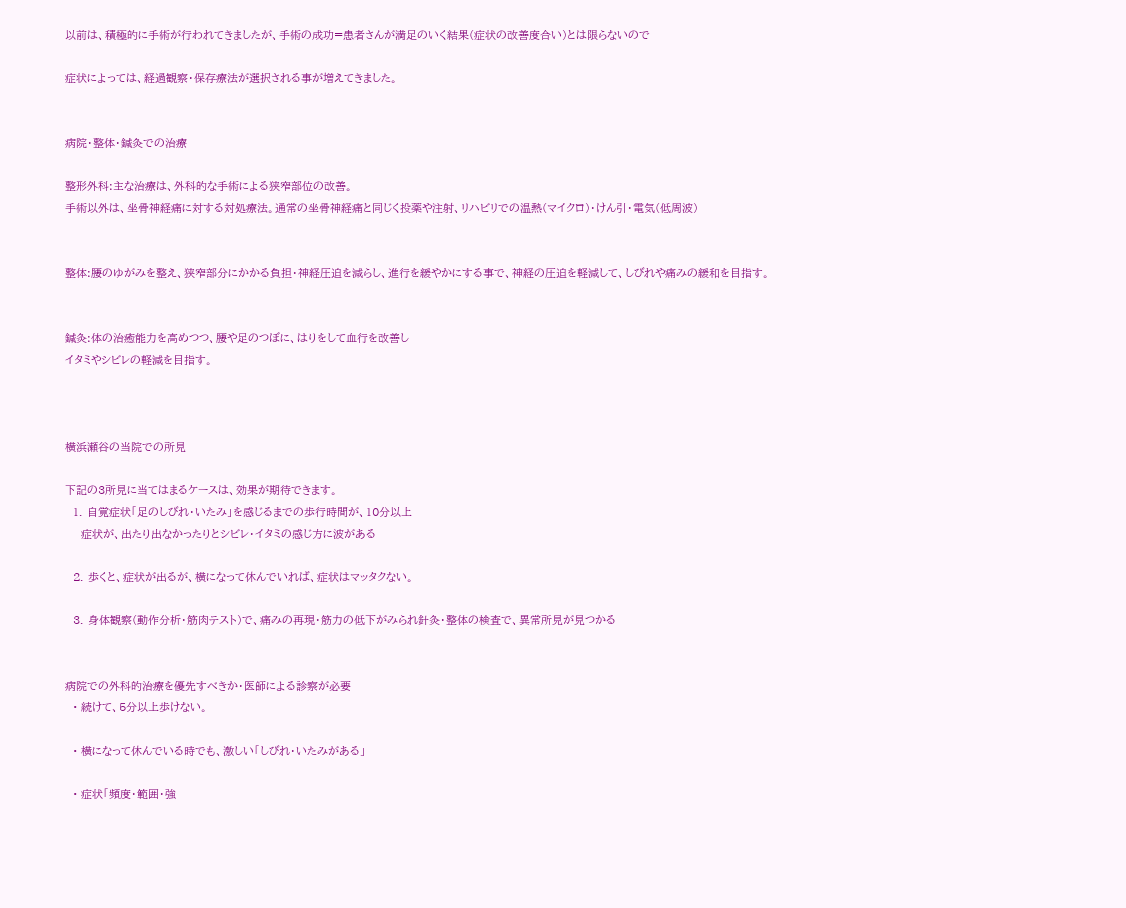以前は、積極的に手術が行われてきましたが、手術の成功=患者さんが満足のいく結果(症状の改善度合い)とは限らないので

症状によっては、経過観察・保存療法が選択される事が増えてきました。


病院・整体・鍼灸での治療

整形外科:主な治療は、外科的な手術による狭窄部位の改善。
手術以外は、坐骨神経痛に対する対処療法。通常の坐骨神経痛と同じく投薬や注射、リハビリでの温熱(マイクロ)・けん引・電気(低周波)


整体:腰のゆがみを整え、狭窄部分にかかる負担・神経圧迫を減らし、進行を緩やかにする事で、神経の圧迫を軽減して、しびれや痛みの緩和を目指す。


鍼灸:体の治癒能力を高めつつ、腰や足のつぼに、はりをして血行を改善し
イタミやシビレの軽減を目指す。



横浜瀬谷の当院での所見

下記の3所見に当てはまるケースは、効果が期待できます。
  1. 自覚症状「足のしびれ・いたみ」を感じるまでの歩行時間が、10分以上
    症状が、出たり出なかったりとシビレ・イタミの感じ方に波がある

  2. 歩くと、症状が出るが、横になって休んでいれば、症状はマッタクない。

  3. 身体観察(動作分析・筋肉テスト)で、痛みの再現・筋力の低下がみられ針灸・整体の検査で、異常所見が見つかる


病院での外科的治療を優先すべきか・医師による診察が必要
  • 続けて、5分以上歩けない。

  • 横になって休んでいる時でも、激しい「しびれ・いたみがある」

  • 症状「頻度・範囲・強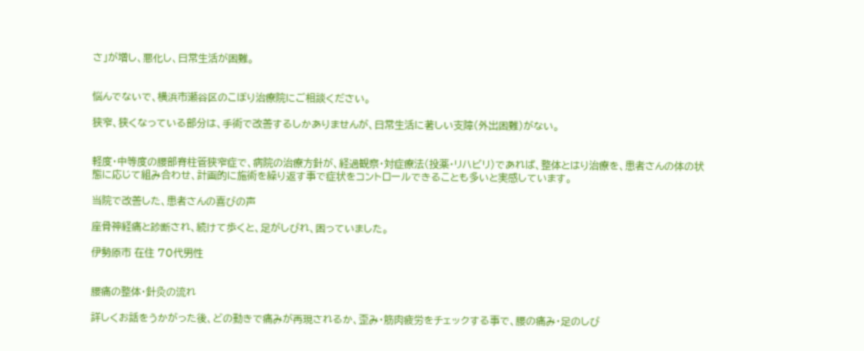さ」が増し、悪化し、日常生活が困難。


悩んでないで、横浜市瀬谷区のこぼり治療院にご相談ください。

狭窄、狭くなっている部分は、手術で改善するしかありませんが、日常生活に著しい支障(外出困難)がない。


軽度・中等度の腰部脊柱管狭窄症で、病院の治療方針が、経過観察・対症療法(投薬・リハビリ)であれば、整体とはり治療を、患者さんの体の状態に応じて組み合わせ、計画的に施術を繰り返す事で症状をコントロールできることも多いと実感しています。

当院で改善した、患者さんの喜びの声

座骨神経痛と診断され、続けて歩くと、足がしびれ、困っていました。

伊勢原市 在住 70代男性


腰痛の整体・針灸の流れ

詳しくお話をうかがった後、どの動きで痛みが再現されるか、歪み・筋肉疲労をチェックする事で、腰の痛み・足のしび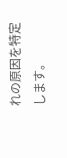れの原因を特定します。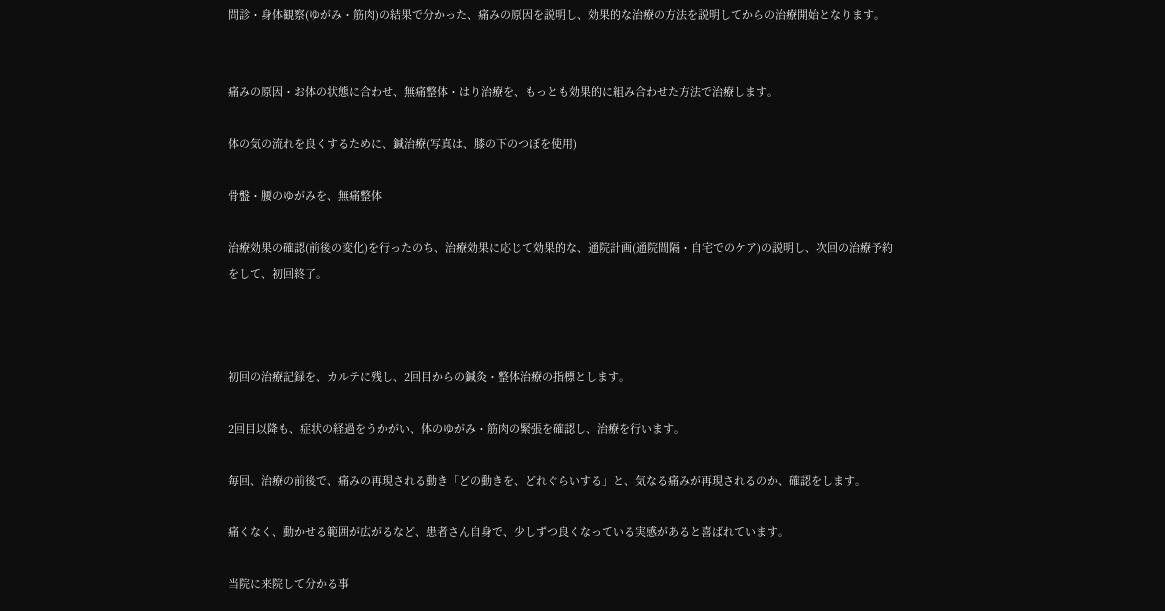問診・身体観察(ゆがみ・筋肉)の結果で分かった、痛みの原因を説明し、効果的な治療の方法を説明してからの治療開始となります。


痛みの原因・お体の状態に合わせ、無痛整体・はり治療を、もっとも効果的に組み合わせた方法で治療します。

体の気の流れを良くするために、鍼治療(写真は、膝の下のつぼを使用)

骨盤・腰のゆがみを、無痛整体

治療効果の確認(前後の変化)を行ったのち、治療効果に応じて効果的な、通院計画(通院間隔・自宅でのケア)の説明し、次回の治療予約をして、初回終了。



初回の治療記録を、カルテに残し、2回目からの鍼灸・整体治療の指標とします。

2回目以降も、症状の経過をうかがい、体のゆがみ・筋肉の緊張を確認し、治療を行います。

毎回、治療の前後で、痛みの再現される動き「どの動きを、どれぐらいする」と、気なる痛みが再現されるのか、確認をします。

痛くなく、動かせる範囲が広がるなど、患者さん自身で、少しずつ良くなっている実感があると喜ばれています。

当院に来院して分かる事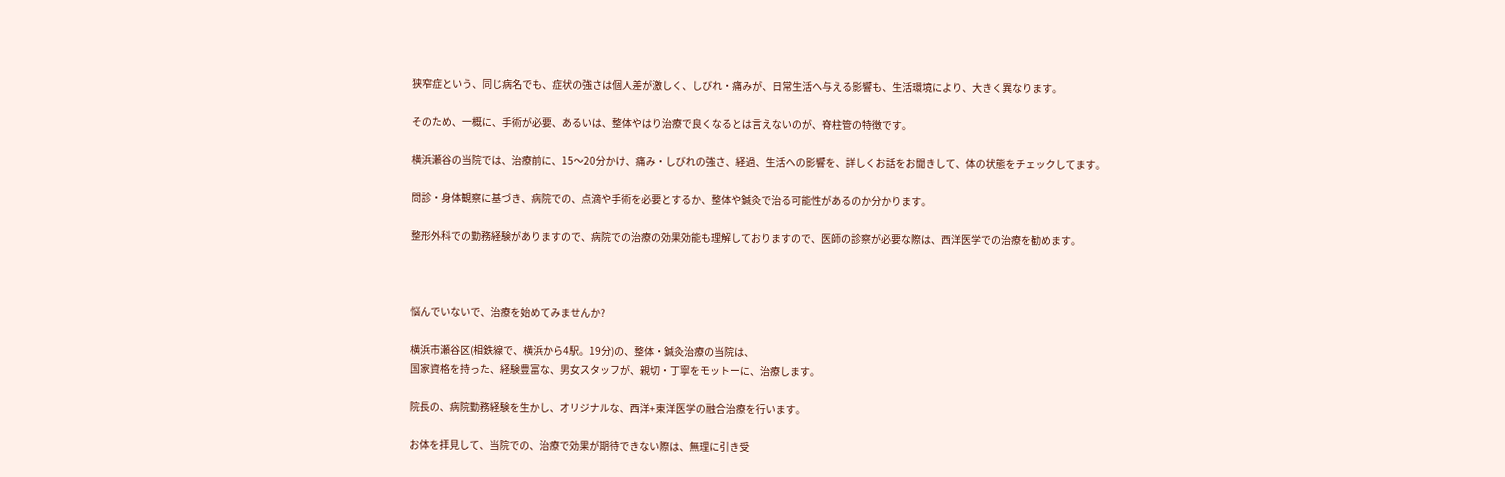狭窄症という、同じ病名でも、症状の強さは個人差が激しく、しびれ・痛みが、日常生活へ与える影響も、生活環境により、大きく異なります。

そのため、一概に、手術が必要、あるいは、整体やはり治療で良くなるとは言えないのが、脊柱管の特徴です。

横浜瀬谷の当院では、治療前に、15〜20分かけ、痛み・しびれの強さ、経過、生活への影響を、詳しくお話をお聞きして、体の状態をチェックしてます。

問診・身体観察に基づき、病院での、点滴や手術を必要とするか、整体や鍼灸で治る可能性があるのか分かります。

整形外科での勤務経験がありますので、病院での治療の効果効能も理解しておりますので、医師の診察が必要な際は、西洋医学での治療を勧めます。



悩んでいないで、治療を始めてみませんか?

横浜市瀬谷区(相鉄線で、横浜から4駅。19分)の、整体・鍼灸治療の当院は、
国家資格を持った、経験豊富な、男女スタッフが、親切・丁寧をモットーに、治療します。

院長の、病院勤務経験を生かし、オリジナルな、西洋+東洋医学の融合治療を行います。

お体を拝見して、当院での、治療で効果が期待できない際は、無理に引き受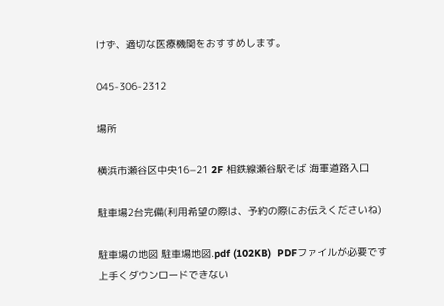けず、適切な医療機関をおすすめします。

045-306-2312

場所

横浜市瀬谷区中央16−21 2F 相鉄線瀬谷駅そば 海軍道路入口

駐車場2台完備(利用希望の際は、予約の際にお伝えくださいね)

駐車場の地図 駐車場地図.pdf (102KB)  PDFファイルが必要です
上手くダウンロードできない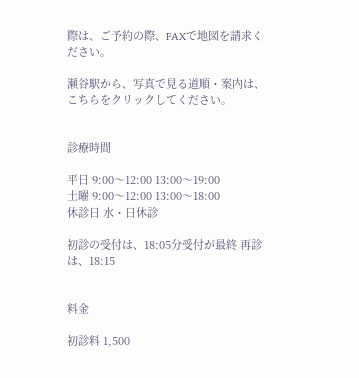際は、ご予約の際、FAXで地図を請求ください。

瀬谷駅から、写真で見る道順・案内は、こちらをクリックしてください。


診療時間

平日 9:00〜12:00 13:00〜19:00
土曜 9:00〜12:00 13:00〜18:00
休診日 水・日休診

初診の受付は、18:05分受付が最終 再診は、18:15


料金

初診料 1,500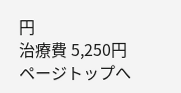円
治療費 5,250円
ページトップへ